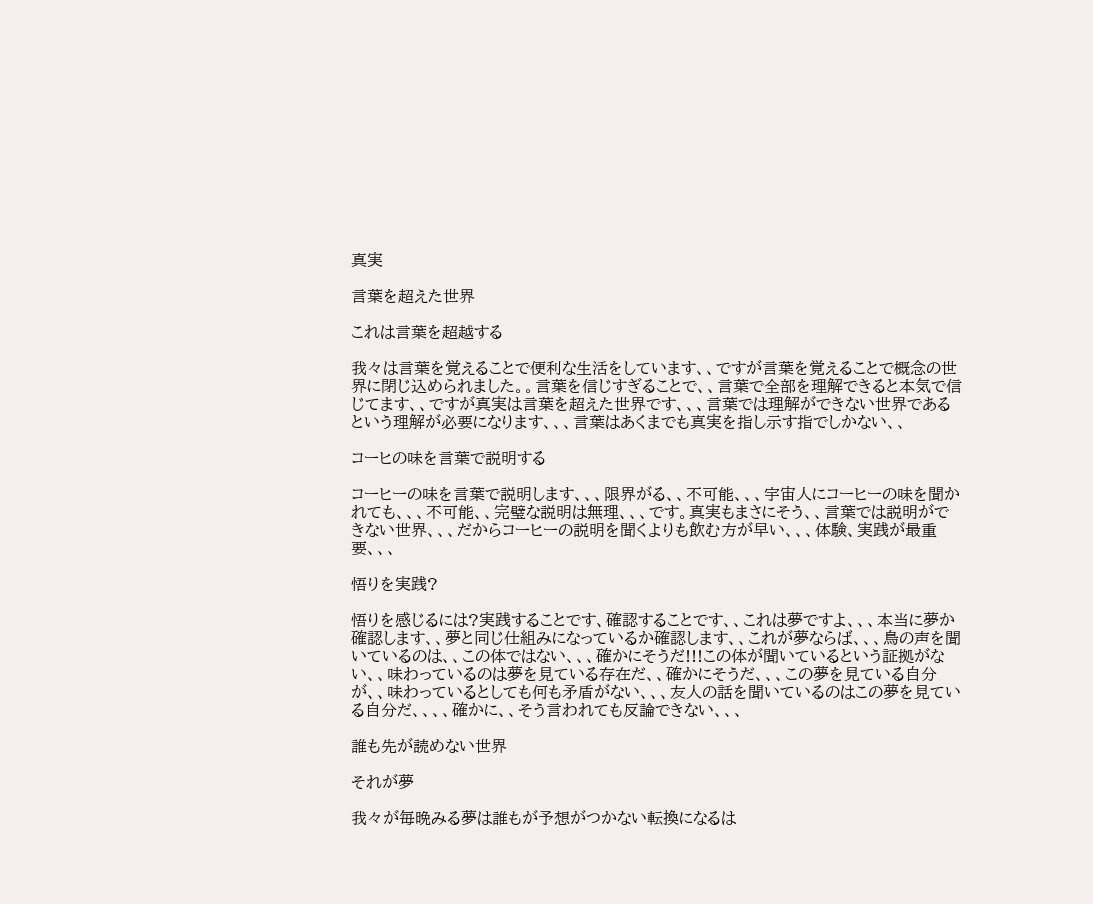真実

言葉を超えた世界

これは言葉を超越する

我々は言葉を覚えることで便利な生活をしています、、ですが言葉を覚えることで概念の世界に閉じ込められました。。言葉を信じすぎることで、、言葉で全部を理解できると本気で信じてます、、ですが真実は言葉を超えた世界です、、、言葉では理解ができない世界であるという理解が必要になります、、、言葉はあくまでも真実を指し示す指でしかない、、

コーヒの味を言葉で説明する

コーヒーの味を言葉で説明します、、、限界がる、、不可能、、、宇宙人にコーヒーの味を聞かれても、、、不可能、、完璧な説明は無理、、、です。真実もまさにそう、、言葉では説明ができない世界、、、だからコーヒーの説明を聞くよりも飲む方が早い、、、体験、実践が最重要、、、

悟りを実践?

悟りを感じるには?実践することです、確認することです、、これは夢ですよ、、、本当に夢か確認します、、夢と同じ仕組みになっているか確認します、、これが夢ならば、、、鳥の声を聞いているのは、、この体ではない、、、確かにそうだ!!!この体が聞いているという証拠がない、、味わっているのは夢を見ている存在だ、、確かにそうだ、、、この夢を見ている自分が、、味わっているとしても何も矛盾がない、、、友人の話を聞いているのはこの夢を見ている自分だ、、、、確かに、、そう言われても反論できない、、、

誰も先が読めない世界

それが夢

我々が毎晩みる夢は誰もが予想がつかない転換になるは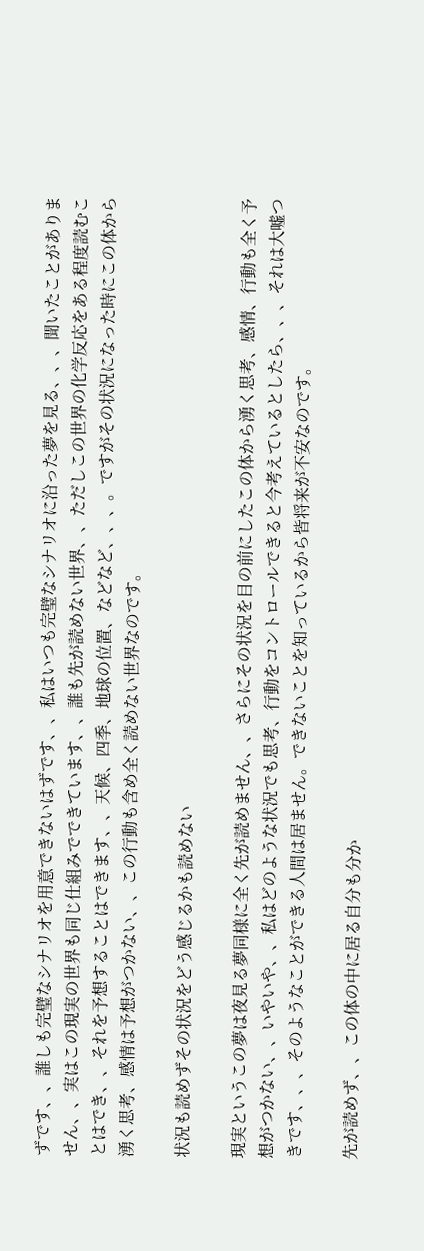ずです、、誰しも完璧なシナリオを用意できないはずです、、私はいつも完璧なシナリオに沿った夢を見る、、、聞いたことがありません、、実はこの現実の世界も同じ仕組みでできています、、誰も先が読めない世界、、ただしこの世界の化学反応をある程度読むことはでき、、それを予想することはできます、、天候、四季、地球の位置、などなど、、、。ですがその状況になった時にこの体から湧く思考、感情は予想がつかない、、この行動も含め全く読めない世界なのです。

状況も読めずその状況をどう感じるかも読めない

現実というこの夢は夜見る夢同様に全く先が読めません、、さらにその状況を目の前にしたこの体から湧く思考、感情、行動も全く予想がつかない、、いやいや、、私はどのような状況でも思考、行動をコントロールできると今考えているとしたら、、、それは大嘘つきです、、、そのようなことができる人間は居ません。できないことを知っているから皆将来が不安なのです。

先が読めず、、この体の中に居る自分も分か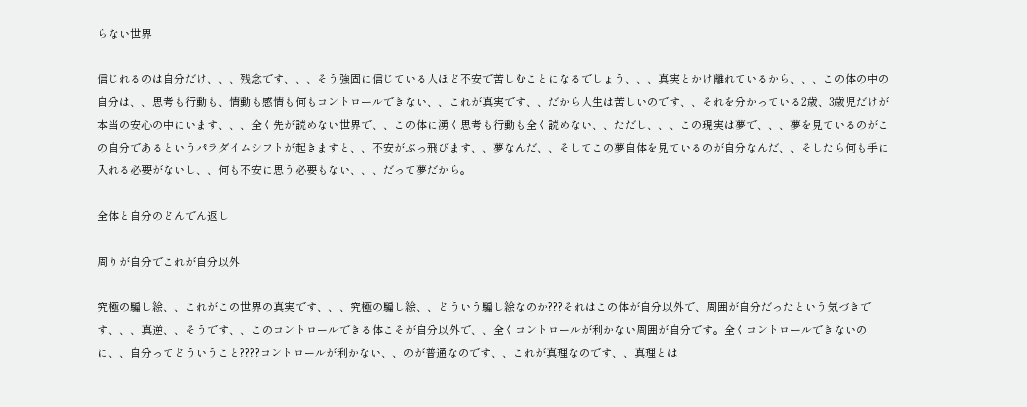らない世界

信じれるのは自分だけ、、、残念です、、、そう強固に信じている人ほど不安で苦しむことになるでしょう、、、真実とかけ離れているから、、、この体の中の自分は、、思考も行動も、情動も感情も何もコントロールできない、、これが真実です、、だから人生は苦しいのです、、それを分かっている2歳、3歳児だけが本当の安心の中にいます、、、全く先が読めない世界で、、この体に湧く思考も行動も全く読めない、、ただし、、、この現実は夢で、、、夢を見ているのがこの自分であるというパラダイムシフトが起きますと、、不安がぶっ飛びます、、夢なんだ、、そしてこの夢自体を見ているのが自分なんだ、、そしたら何も手に入れる必要がないし、、何も不安に思う必要もない、、、だって夢だから。

全体と自分のどんでん返し

周りが自分でこれが自分以外

究極の騙し絵、、これがこの世界の真実です、、、究極の騙し絵、、どういう騙し絵なのか???それはこの体が自分以外で、周囲が自分だったという気づきです、、、真逆、、そうです、、このコントロールできる体こそが自分以外で、、全くコントロールが利かない周囲が自分です。全くコントロールできないのに、、自分ってどういうこと????コントロールが利かない、、のが普通なのです、、これが真理なのです、、真理とは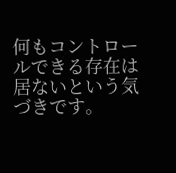何もコントロールできる存在は居ないという気づきです。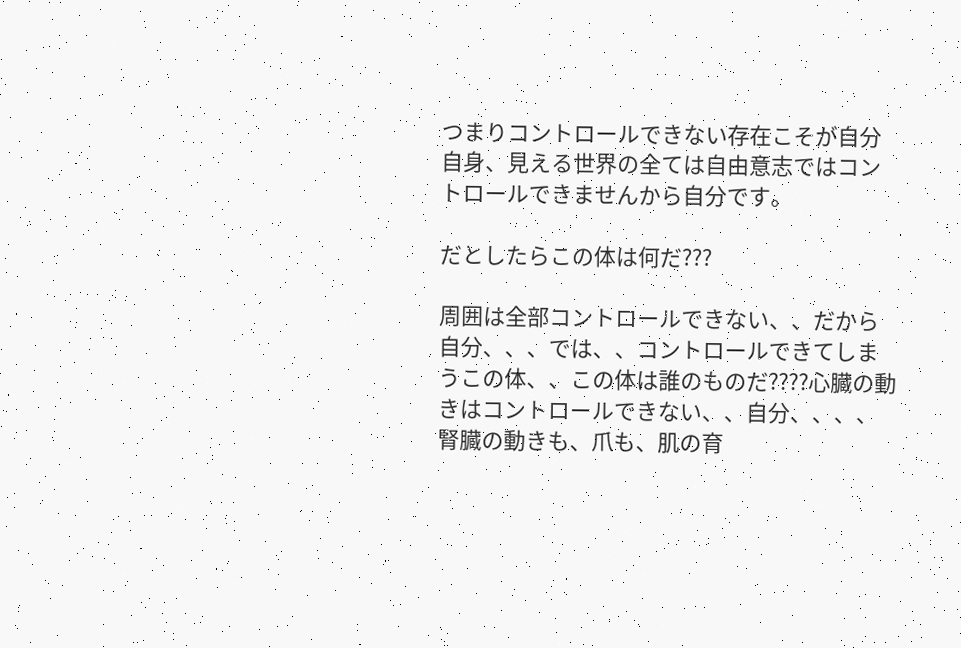つまりコントロールできない存在こそが自分自身、見える世界の全ては自由意志ではコントロールできませんから自分です。

だとしたらこの体は何だ???

周囲は全部コントロールできない、、だから自分、、、では、、コントロールできてしまうこの体、、この体は誰のものだ????心臓の動きはコントロールできない、、自分、、、、腎臓の動きも、爪も、肌の育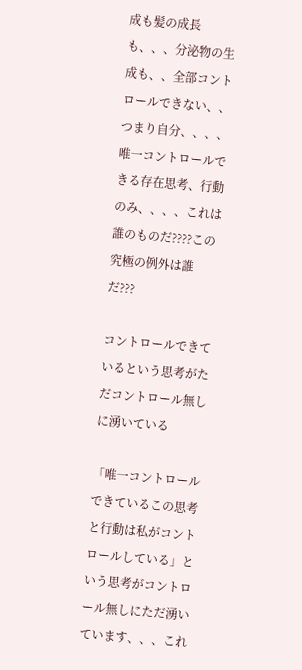成も髪の成長も、、、分泌物の生成も、、全部コントロールできない、、つまり自分、、、、唯一コントロールできる存在思考、行動のみ、、、、これは誰のものだ????この究極の例外は誰だ???

コントロールできているという思考がただコントロール無しに湧いている

「唯一コントロールできているこの思考と行動は私がコントロールしている」という思考がコントロール無しにただ湧いています、、、これ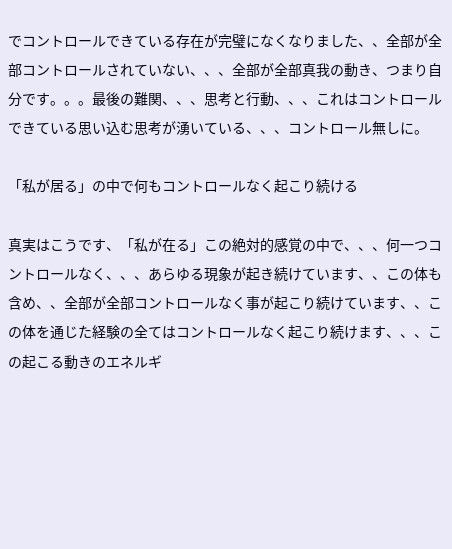でコントロールできている存在が完璧になくなりました、、全部が全部コントロールされていない、、、全部が全部真我の動き、つまり自分です。。。最後の難関、、、思考と行動、、、これはコントロールできている思い込む思考が湧いている、、、コントロール無しに。

「私が居る」の中で何もコントロールなく起こり続ける

真実はこうです、「私が在る」この絶対的感覚の中で、、、何一つコントロールなく、、、あらゆる現象が起き続けています、、この体も含め、、全部が全部コントロールなく事が起こり続けています、、この体を通じた経験の全てはコントロールなく起こり続けます、、、この起こる動きのエネルギ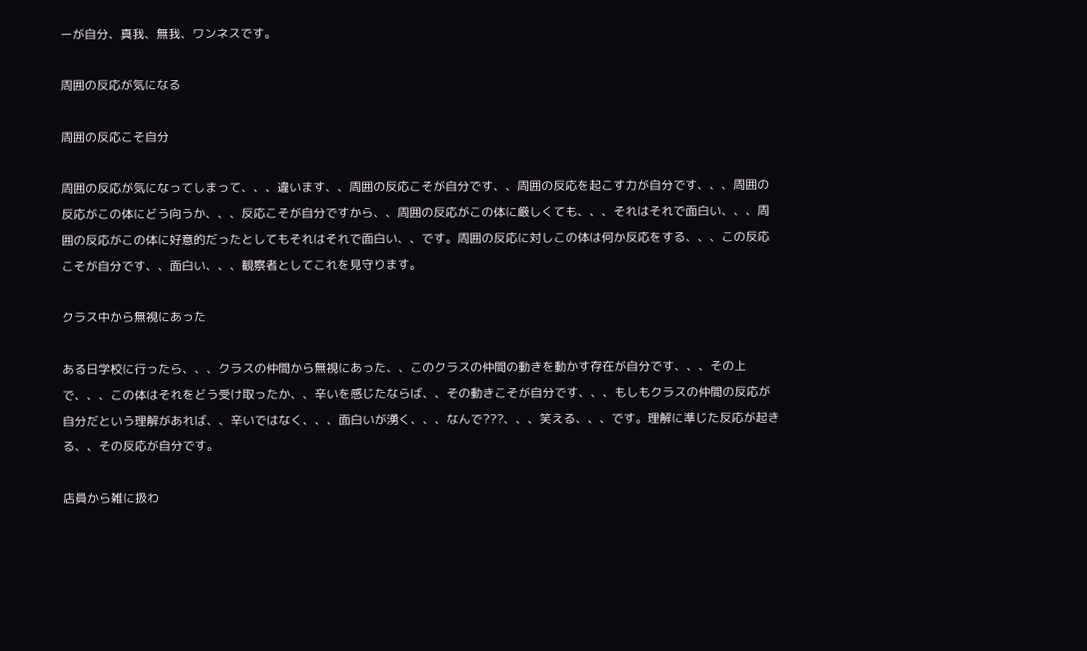ーが自分、真我、無我、ワンネスです。

周囲の反応が気になる

周囲の反応こそ自分

周囲の反応が気になってしまって、、、違います、、周囲の反応こそが自分です、、周囲の反応を起こす力が自分です、、、周囲の反応がこの体にどう向うか、、、反応こそが自分ですから、、周囲の反応がこの体に厳しくても、、、それはそれで面白い、、、周囲の反応がこの体に好意的だったとしてもそれはそれで面白い、、です。周囲の反応に対しこの体は何か反応をする、、、この反応こそが自分です、、面白い、、、観察者としてこれを見守ります。

クラス中から無視にあった

ある日学校に行ったら、、、クラスの仲間から無視にあった、、このクラスの仲間の動きを動かす存在が自分です、、、その上で、、、この体はそれをどう受け取ったか、、辛いを感じたならば、、その動きこそが自分です、、、もしもクラスの仲間の反応が自分だという理解があれば、、辛いではなく、、、面白いが湧く、、、なんで???、、、笑える、、、です。理解に準じた反応が起きる、、その反応が自分です。

店員から雑に扱わ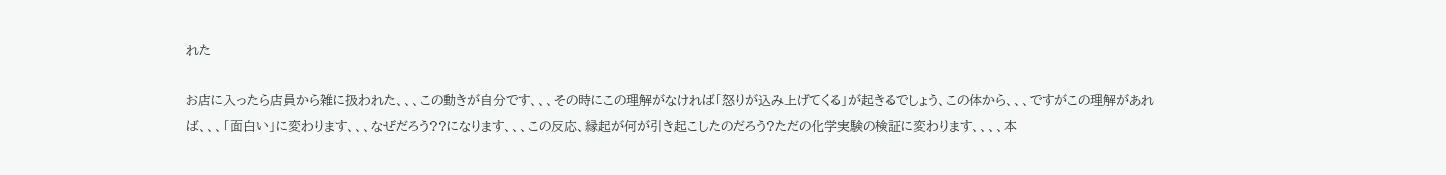れた

お店に入ったら店員から雑に扱われた、、、この動きが自分です、、、その時にこの理解がなければ「怒りが込み上げてくる」が起きるでしょう、この体から、、、ですがこの理解があれば、、、「面白い」に変わります、、、なぜだろう??になります、、、この反応、縁起が何が引き起こしたのだろう?ただの化学実験の検証に変わります、、、、本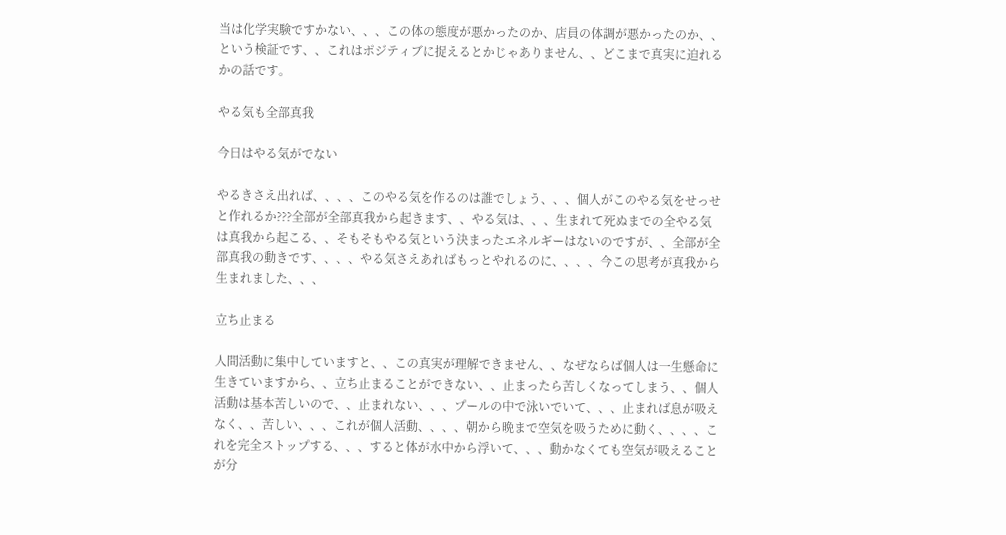当は化学実験ですかない、、、この体の態度が悪かったのか、店員の体調が悪かったのか、、という検証です、、これはポジティブに捉えるとかじゃありません、、どこまで真実に迫れるかの話です。

やる気も全部真我

今日はやる気がでない

やるきさえ出れば、、、、このやる気を作るのは誰でしょう、、、個人がこのやる気をせっせと作れるか???全部が全部真我から起きます、、やる気は、、、生まれて死ぬまでの全やる気は真我から起こる、、そもそもやる気という決まったエネルギーはないのですが、、全部が全部真我の動きです、、、、やる気さえあればもっとやれるのに、、、、今この思考が真我から生まれました、、、

立ち止まる

人間活動に集中していますと、、この真実が理解できません、、なぜならば個人は一生懸命に生きていますから、、立ち止まることができない、、止まったら苦しくなってしまう、、個人活動は基本苦しいので、、止まれない、、、プールの中で泳いでいて、、、止まれば息が吸えなく、、苦しい、、、これが個人活動、、、、朝から晩まで空気を吸うために動く、、、、これを完全ストップする、、、すると体が水中から浮いて、、、動かなくても空気が吸えることが分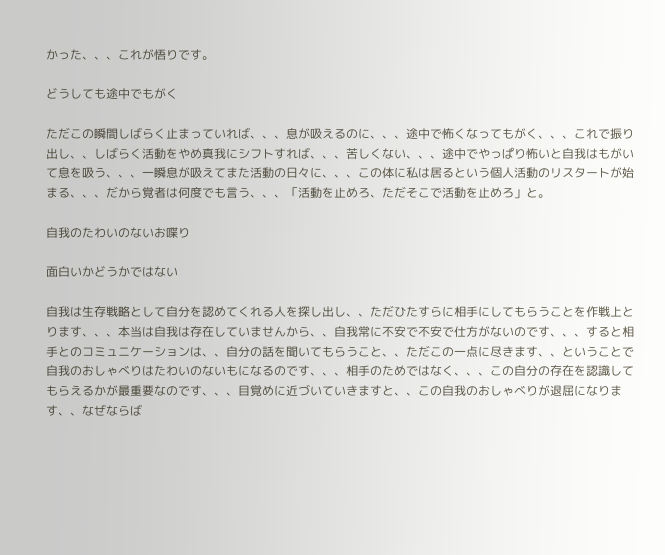かった、、、これが悟りです。

どうしても途中でもがく

ただこの瞬間しばらく止まっていれば、、、息が吸えるのに、、、途中で怖くなってもがく、、、これで振り出し、、しばらく活動をやめ真我にシフトすれば、、、苦しくない、、、途中でやっぱり怖いと自我はもがいて息を吸う、、、一瞬息が吸えてまた活動の日々に、、、この体に私は居るという個人活動のリスタートが始まる、、、だから覚者は何度でも言う、、、「活動を止めろ、ただそこで活動を止めろ」と。

自我のたわいのないお喋り

面白いかどうかではない

自我は生存戦略として自分を認めてくれる人を探し出し、、ただひたすらに相手にしてもらうことを作戦上とります、、、本当は自我は存在していませんから、、自我常に不安で不安で仕方がないのです、、、すると相手とのコミュニケーションは、、自分の話を聞いてもらうこと、、ただこの一点に尽きます、、ということで自我のおしゃべりはたわいのないもになるのです、、、相手のためではなく、、、この自分の存在を認識してもらえるかが最重要なのです、、、目覚めに近づいていきますと、、この自我のおしゃべりが退屈になります、、なぜならば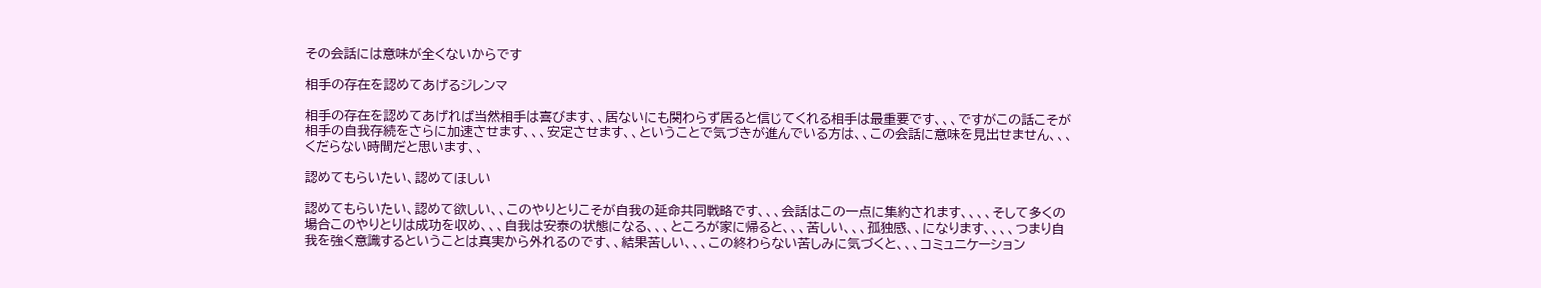その会話には意味が全くないからです

相手の存在を認めてあげるジレンマ

相手の存在を認めてあげれば当然相手は喜びます、、居ないにも関わらず居ると信じてくれる相手は最重要です、、、ですがこの話こそが相手の自我存続をさらに加速させます、、、安定させます、、ということで気づきが進んでいる方は、、この会話に意味を見出せません、、、くだらない時間だと思います、、

認めてもらいたい、認めてほしい

認めてもらいたい、認めて欲しい、、このやりとりこそが自我の延命共同戦略です、、、会話はこの一点に集約されます、、、、そして多くの場合このやりとりは成功を収め、、、自我は安泰の状態になる、、、ところが家に帰ると、、、苦しい、、、孤独感、、になります、、、、つまり自我を強く意識するということは真実から外れるのです、、結果苦しい、、、この終わらない苦しみに気づくと、、、コミュニケーション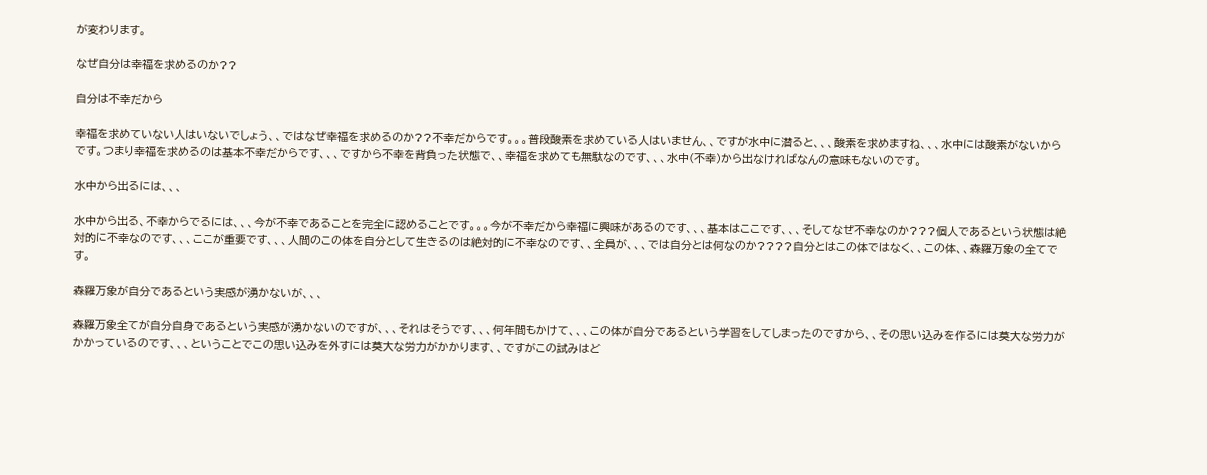が変わります。

なぜ自分は幸福を求めるのか??

自分は不幸だから

幸福を求めていない人はいないでしょう、、ではなぜ幸福を求めるのか??不幸だからです。。。普段酸素を求めている人はいません、、ですが水中に潜ると、、、酸素を求めますね、、、水中には酸素がないからです。つまり幸福を求めるのは基本不幸だからです、、、ですから不幸を背負った状態で、、幸福を求めても無駄なのです、、、水中(不幸)から出なければなんの意味もないのです。

水中から出るには、、、

水中から出る、不幸からでるには、、、今が不幸であることを完全に認めることです。。。今が不幸だから幸福に興味があるのです、、、基本はここです、、、そしてなぜ不幸なのか???個人であるという状態は絶対的に不幸なのです、、、ここが重要です、、、人間のこの体を自分として生きるのは絶対的に不幸なのです、、全員が、、、では自分とは何なのか????自分とはこの体ではなく、、この体、、森羅万象の全てです。

森羅万象が自分であるという実感が湧かないが、、、

森羅万象全てが自分自身であるという実感が湧かないのですが、、、それはそうです、、、何年間もかけて、、、この体が自分であるという学習をしてしまったのですから、、その思い込みを作るには莫大な労力がかかっているのです、、、ということでこの思い込みを外すには莫大な労力がかかります、、ですがこの試みはど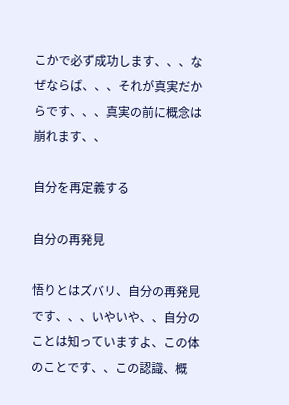こかで必ず成功します、、、なぜならば、、、それが真実だからです、、、真実の前に概念は崩れます、、

自分を再定義する

自分の再発見

悟りとはズバリ、自分の再発見です、、、いやいや、、自分のことは知っていますよ、この体のことです、、この認識、概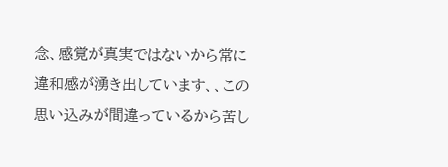念、感覚が真実ではないから常に違和感が湧き出しています、、この思い込みが間違っているから苦し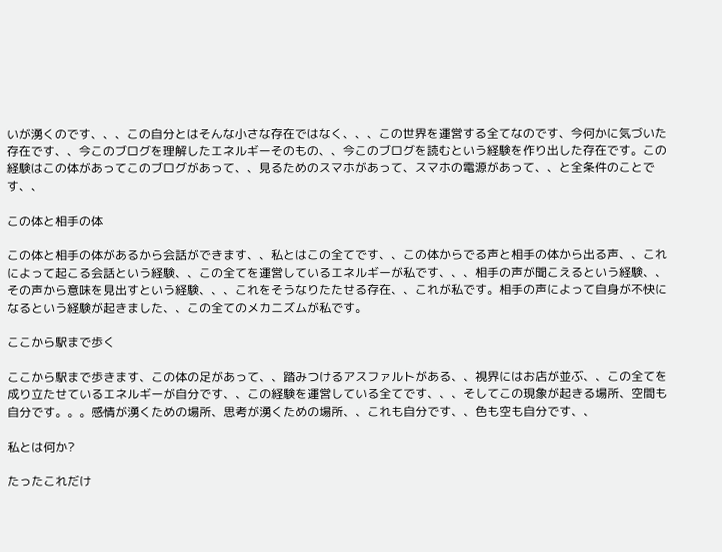いが湧くのです、、、この自分とはそんな小さな存在ではなく、、、この世界を運営する全てなのです、今何かに気づいた存在です、、今このブログを理解したエネルギーそのもの、、今このブログを読むという経験を作り出した存在です。この経験はこの体があってこのブログがあって、、見るためのスマホがあって、スマホの電源があって、、と全条件のことです、、

この体と相手の体

この体と相手の体があるから会話ができます、、私とはこの全てです、、この体からでる声と相手の体から出る声、、これによって起こる会話という経験、、この全てを運営しているエネルギーが私です、、、相手の声が聞こえるという経験、、その声から意味を見出すという経験、、、これをそうなりたたせる存在、、これが私です。相手の声によって自身が不快になるという経験が起きました、、この全てのメカニズムが私です。

ここから駅まで歩く

ここから駅まで歩きます、この体の足があって、、踏みつけるアスファルトがある、、視界にはお店が並ぶ、、この全てを成り立たせているエネルギーが自分です、、この経験を運営している全てです、、、そしてこの現象が起きる場所、空間も自分です。。。感情が湧くための場所、思考が湧くための場所、、これも自分です、、色も空も自分です、、

私とは何か?

たったこれだけ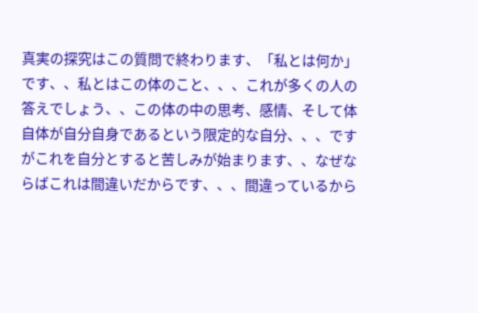真実の探究はこの質問で終わります、「私とは何か」です、、私とはこの体のこと、、、これが多くの人の答えでしょう、、この体の中の思考、感情、そして体自体が自分自身であるという限定的な自分、、、ですがこれを自分とすると苦しみが始まります、、なぜならばこれは間違いだからです、、、間違っているから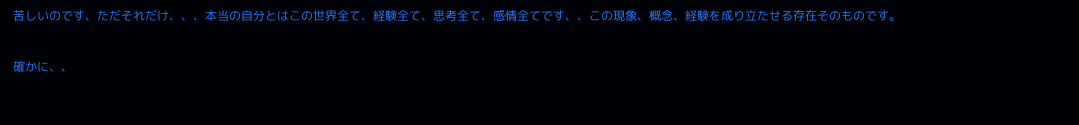苦しいのです、ただそれだけ、、、本当の自分とはこの世界全て、経験全て、思考全て、感情全てです、、この現象、概念、経験を成り立たせる存在そのものです。

確かに、、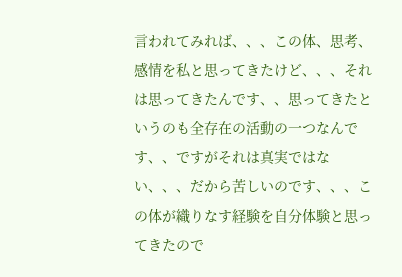言われてみれば、、、この体、思考、感情を私と思ってきたけど、、、それは思ってきたんです、、思ってきたというのも全存在の活動の一つなんです、、ですがそれは真実ではない、、、だから苦しいのです、、、この体が織りなす経験を自分体験と思ってきたので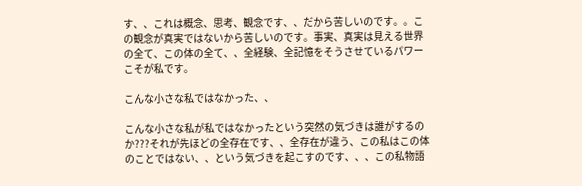す、、これは概念、思考、観念です、、だから苦しいのです。。この観念が真実ではないから苦しいのです。事実、真実は見える世界の全て、この体の全て、、全経験、全記憶をそうさせているパワーこそが私です。

こんな小さな私ではなかった、、

こんな小さな私が私ではなかったという突然の気づきは誰がするのか???それが先ほどの全存在です、、全存在が違う、この私はこの体のことではない、、という気づきを起こすのです、、、この私物語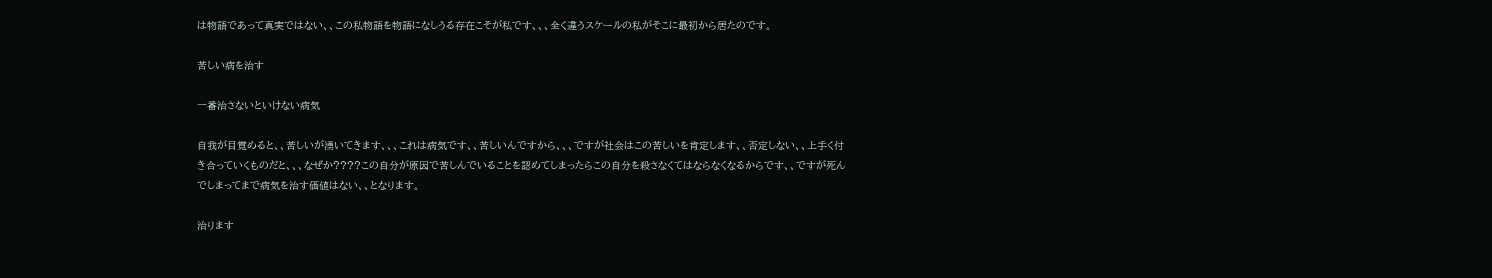は物語であって真実ではない、、この私物語を物語になしうる存在こそが私です、、、全く違うスケールの私がそこに最初から居たのです。

苦しい病を治す

一番治さないといけない病気

自我が目覚めると、、苦しいが湧いてきます、、、これは病気です、、苦しいんですから、、、ですが社会はこの苦しいを肯定します、、否定しない、、上手く付き合っていくものだと、、、なぜか????この自分が原因で苦しんでいることを認めてしまったらこの自分を殺さなくてはならなくなるからです、、ですが死んでしまってまで病気を治す価値はない、、となります。

治ります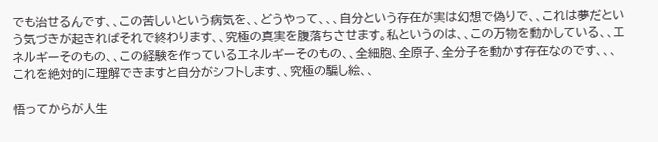でも治せるんです、、この苦しいという病気を、、どうやって、、、自分という存在が実は幻想で偽りで、、これは夢だという気づきが起きればそれで終わります、、究極の真実を腹落ちさせます。私というのは、、この万物を動かしている、、エネルギーそのもの、、この経験を作っているエネルギーそのもの、、全細胞、全原子、全分子を動かす存在なのです、、、これを絶対的に理解できますと自分がシフトします、、究極の騙し絵、、

悟ってからが人生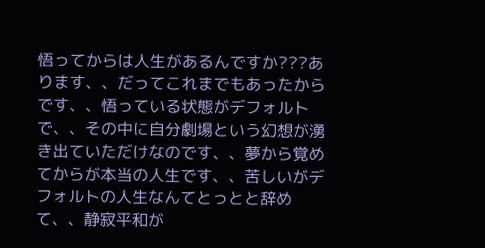悟ってからは人生があるんですか???あります、、だってこれまでもあったからです、、悟っている状態がデフォルトで、、その中に自分劇場という幻想が湧き出ていただけなのです、、夢から覚めてからが本当の人生です、、苦しいがデフォルトの人生なんてとっとと辞めて、、静寂平和が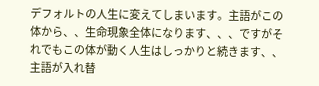デフォルトの人生に変えてしまいます。主語がこの体から、、生命現象全体になります、、、ですがそれでもこの体が動く人生はしっかりと続きます、、主語が入れ替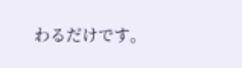わるだけです。